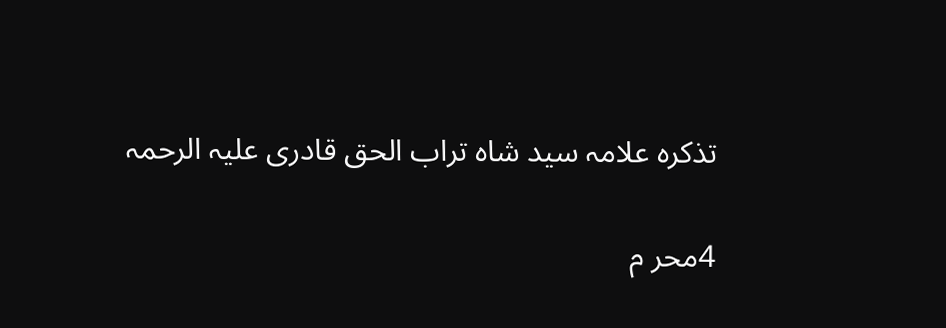تذکرہ علامہ سید شاہ تراب الحق قادری علیہ الرحمہ

4محر م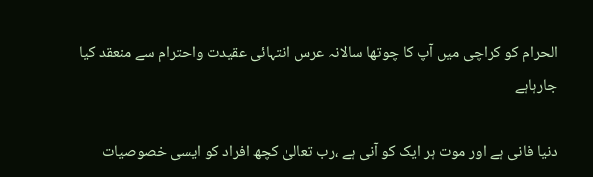الحرام کو کراچی میں آپ کا چوتھا سالانہ عرس انتہائی عقیدت واحترام سے منعقد کیا جارہاہے

دنیا فانی ہے اور موت ہر ایک کو آنی ہے ،رب تعالیٰ کچھ افراد کو ایسی خصوصیات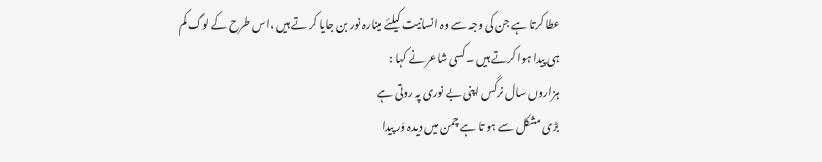عطا کرتا ہے جن کی وجہ سے وہ انسانیت کیلئے مینارہ نور بن جایا کر تے ہیں ،اس طرح کے لوگ کم ہی پیدا ہوا کرتے ہیں ۔کسی شاعر نے کہا :
ہزاروں سال نرگس اپنی بے نوری پہ روتی ہے
بڑی مشکل سے ہو تا ہے چمن میں دیدہ وَر پیدا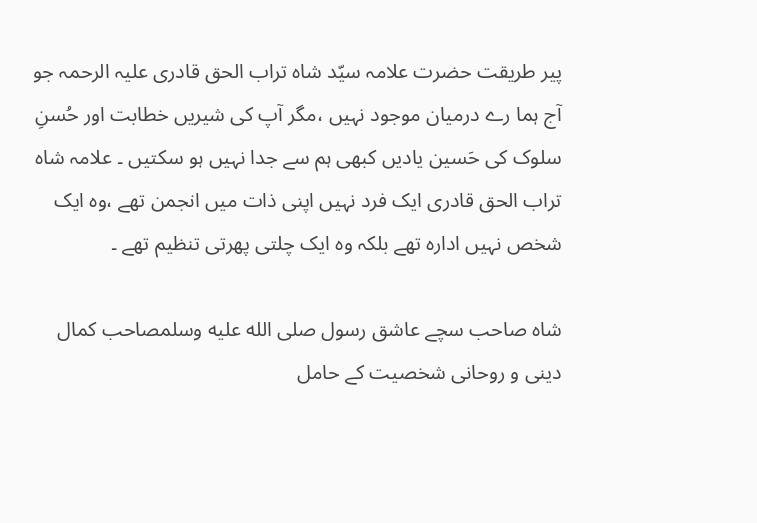پیر طریقت حضرت علامہ سیّد شاہ تراب الحق قادری علیہ الرحمہ جو آج ہما رے درمیان موجود نہیں ،مگر آپ کی شیریں خطابت اور حُسنِ سلوک کی حَسین یادیں کبھی ہم سے جدا نہیں ہو سکتیں ۔ علامہ شاہ تراب الحق قادری ایک فرد نہیں اپنی ذات میں انجمن تھے ،وہ ایک شخص نہیں ادارہ تھے بلکہ وہ ایک چلتی پھرتی تنظیم تھے ۔

شاہ صاحب سچے عاشق رسول صلى الله عليه وسلمصاحب کمال دینی و روحانی شخصیت کے حامل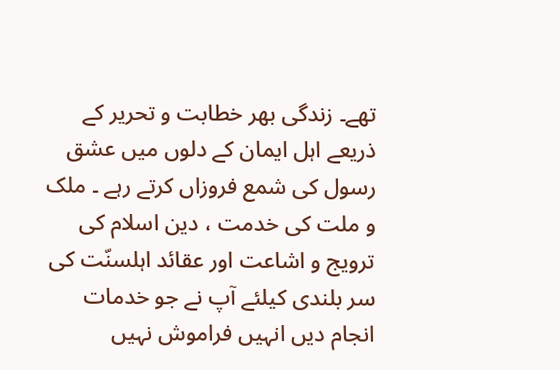تھے۔ زندگی بھر خطابت و تحریر کے ذریعے اہل ایمان کے دلوں میں عشق رسول کی شمع فروزاں کرتے رہے ۔ ملک و ملت کی خدمت ، دین اسلام کی ترویج و اشاعت اور عقائد اہلسنّت کی سر بلندی کیلئے آپ نے جو خدمات انجام دیں انہیں فراموش نہیں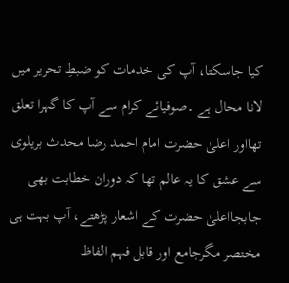کیا جاسکتا، آپ کی خدمات کو ضبطِ تحریر میں لانا محال ہے ۔صوفیائے کرام سے آپ کا گہرا تعلق تھااور اعلیٰ حضرت امام احمد رضا محدث بریلوی سے عشق کا یہ عالم تھا کہ دوران خطابت بھی جابجااعلیٰ حضرت کے اشعار پڑھتے، آپ بہت ہی مختصر مگرجامع اور قابل فہم الفاظ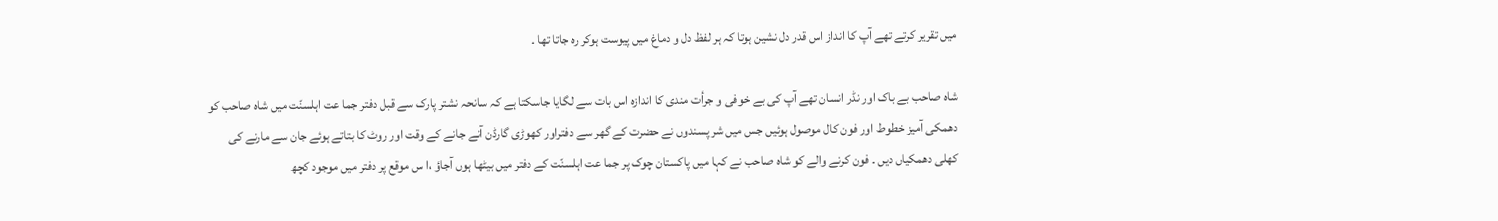میں تقریر کرتے تھے آپ کا انداز اس قدر دل نشین ہوتا کہ ہر لفظ دل و دماغ میں پیوست ہوکر رہ جاتا تھا ۔

شاہ صاحب بے باک اور نڈر انسان تھے آپ کی بے خوفی و جرأت مندی کا اندازہ اس بات سے لگایا جاسکتا ہے کہ سانحہ نشتر پارک سے قبل دفتر جما عت اہلسنّت میں شاہ صاحب کو دھمکی آمیز خطوط اور فون کال موصول ہوئیں جس میں شر پسندوں نے حضرت کے گھر سے دفتراور کھوڑی گارڈن آنے جانے کے وقت اور روٹ کا بتاتے ہوئے جان سے مارنے کی کھلی دھمکیاں دیں ۔ فون کرنے والے کو شاہ صاحب نے کہا میں پاکستان چوک پر جما عت اہلسنّت کے دفتر میں بیٹھا ہوں آجاؤ ،ا س موقع پر دفتر میں موجود کچھ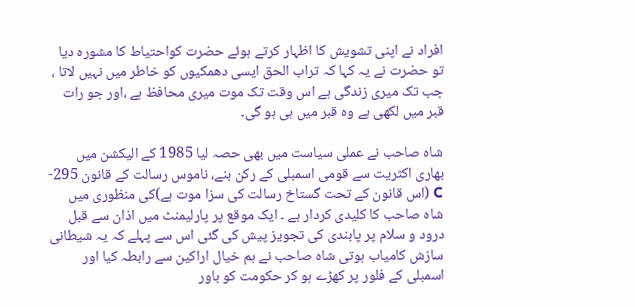افراد نے اپنی تشویش کا اظہار کرتے ہوئے حضرت کواحتیاط کا مشورہ دیا تو حضرت نے یہ کہا کہ تراب الحق ایسی دھمکیوں کو خاطر میں نہیں لاتا ، جب تک میری زندگی ہے اس وقت تک موت میری محافظ ہے ،اور جو رات قبر میں لکھی ہے وہ قبر میں ہی ہو گی۔

شاہ صاحب نے عملی سیاست میں بھی حصہ لیا 1985 کے الیکشن میں بھاری اکثریت سے قومی اسمبلی کے رکن بنے، ناموس رسالت کے قانون 295-C (اس قانون کے تحت گستاخ رسالت کی سزا موت ہے)کی منظوری میں شاہ صاحب کا کلیدی کردار ہے ۔ ایک موقع پر پارلیمنٹ میں اذان سے قبل درود و سلام پر پابندی کی تجویز پیش کی گئی اس سے پہلے کہ یہ شیطانی سازش کامیاب ہوتی شاہ صاحب نے ہم خیال اراکین سے رابطہ کیا اور اسمبلی کے فلور پر کھڑے ہو کر حکومت کو باور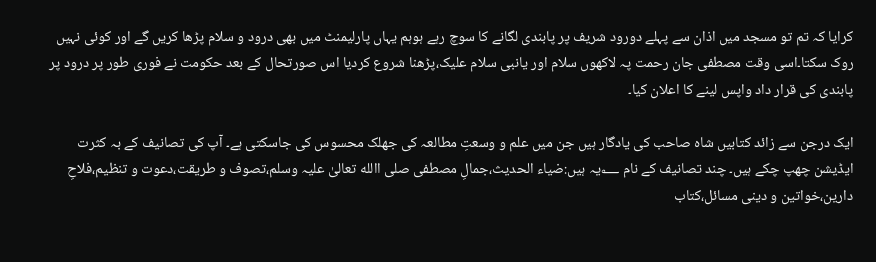کرایا کہ تم تو مسجد میں اذان سے پہلے دورود شریف پر پابندی لگانے کا سوچ رہے ہوہم یہاں پارلیمنٹ میں بھی درود و سلام پڑھا کریں گے اور کوئی نہیں روک سکتا۔اسی وقت مصطفی جان رحمت پہ لاکھوں سلام اور یانبی سلام علیک،پڑھنا شروع کردیا اس صورتحال کے بعد حکومت نے فوری طور پر درود پر پابندی کی قرار داد واپس لینے کا اعلان کیا۔

ایک درجن سے زائد کتابیں شاہ صاحب کی یادگار ہیں جن میں علم و وسعتِ مطالعہ کی جھلک محسوس کی جاسکتی ہے۔ آپ کی تصانیف کے بہ کثرت ایڈیشن چھپ چکے ہیں۔ چند تصانیف کے نام ؂یہ ہیں:ضیاء الحدیث،جمالِ مصطفی صلی االله تعالیٰ علیہ وسلم،تصوف و طریقت،دعوت و تنظیم،فلاحِ دارین،خواتین و دینی مسائل،کتاب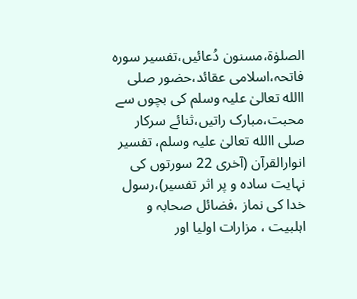الصلوٰۃ،مسنون دُعائیں،تفسیر سورہ فاتحہ،اسلامی عقائد،حضور صلی االله تعالیٰ علیہ وسلم کی بچوں سے محبت،مبارک راتیں،ثنائے سرکار صلی االله تعالیٰ علیہ وسلم، تفسیر انوارالقرآن (آخری 22 سورتوں کی نہایت سادہ و پر اثر تفسیر)،رسول خدا کی نماز ،فضائل صحابہ و اہلبیت ، مزارات اولیا اور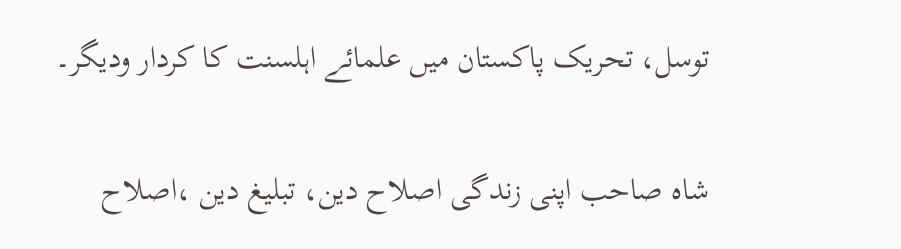توسل، تحریک پاکستان میں علمائے اہلسنت کا کردار ودیگر۔

شاہ صاحب اپنی زندگی اصلاح دین، تبلیغ دین ،اصلاح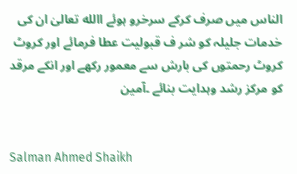الناس میں صرف کرکے سرخرو ہوئے االله تعالیٰ ان کی خدمات جلیلہ کو شر ف قبولیت عطا فرمائے اور کروٹ کروٹ رحمتوں کی بارش سے معمور رکھے اور انکے مرقد کو مرکز رشد وہدایت بنائے ۔آمین


Salman Ahmed Shaikh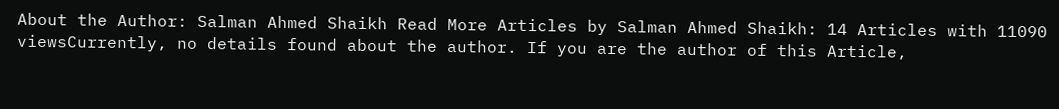About the Author: Salman Ahmed Shaikh Read More Articles by Salman Ahmed Shaikh: 14 Articles with 11090 viewsCurrently, no details found about the author. If you are the author of this Article,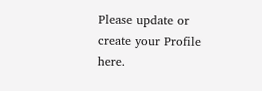Please update or create your Profile here.